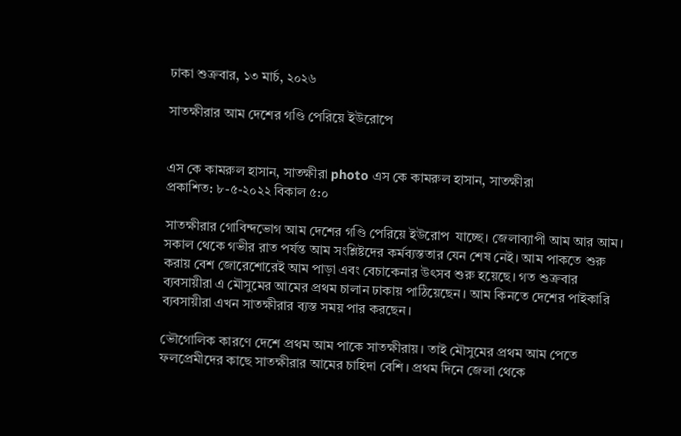ঢাকা শুক্রবার, ১৩ মার্চ, ২০২৬

সাতক্ষীরার আম দেশের গণ্ডি পেরিয়ে ইউরোপে


এস কে কামরুল হাসান, সাতক্ষীরা photo এস কে কামরুল হাসান, সাতক্ষীরা
প্রকাশিত: ৮-৫-২০২২ বিকাল ৫:০

সাতক্ষীরার গোবিন্দভোগ আম দেশের গণ্ডি পেরিয়ে ইউরোপ  যাচ্ছে। জেলাব্যাপী আম আর আম। সকাল থেকে গভীর রাত পর্যন্ত আম সংশ্লিষ্টদের কর্মব্যস্ততার যেন শেষ নেই। আম পাকতে শুরু করায় বেশ জোরেশোরেই আম পাড়া এবং বেচাকেনার উৎসব শুরু হয়েছে। গত শুক্রবার ব্যবসায়ীরা এ মৌসুমের আমের প্রথম চালান ঢাকায় পাঠিয়েছেন। আম কিনতে দেশের পাইকারি ব্যবসায়ীরা এখন সাতক্ষীরার ব্যস্ত সময় পার করছেন।

ভৌগোলিক কারণে দেশে প্রথম আম পাকে সাতক্ষীরায়। তাই মৌসুমের প্রথম আম পেতে ফলপ্রেমীদের কাছে সাতক্ষীরার আমের চাহিদা বেশি। প্রথম দিনে জেলা থেকে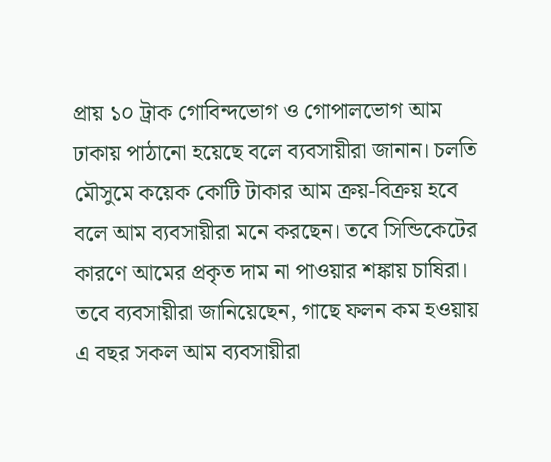প্রায় ১০ ট্রাক গোবিন্দভোগ ও গোপালভোগ আম ঢাকায় পাঠানো হয়েছে বলে ব্যবসায়ীরা জানান। চলতি মৌসুমে কয়েক কোটি টাকার আম ক্রয়-বিক্রয় হবে বলে আম ব্যবসায়ীরা মনে করছেন। তবে সিন্ডিকেটের কারণে আমের প্রকৃত দাম না পাওয়ার শঙ্কায় চাষিরা।
তবে ব্যবসায়ীরা জানিয়েছেন, গাছে ফলন কম হওয়ায় এ বছর সকল আম ব্যবসায়ীরা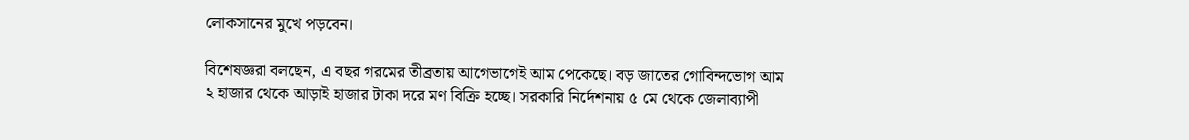লোকসানের মুখে পড়বেন।

বিশেষজ্ঞরা বলছেন, এ বছর গরমের তীব্রতায় আগেভাগেই আম পেকেছে। বড় জাতের গোবিন্দভোগ আম ২ হাজার থেকে আড়াই হাজার টাকা দরে মণ বিক্রি হচ্ছে। সরকারি নির্দেশনায় ৫ মে থেকে জেলাব্যাপী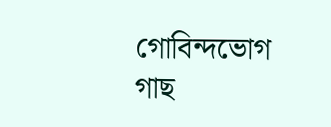গোবিন্দভোগ গাছ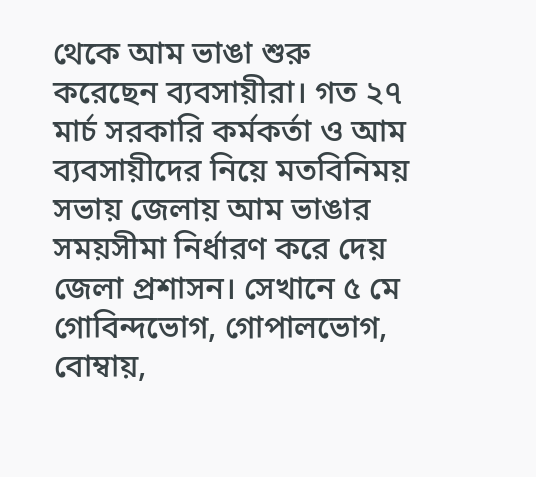থেকে আম ভাঙা শুরু করেছেন ব্যবসায়ীরা। গত ২৭ মার্চ সরকারি কর্মকর্তা ও আম ব্যবসায়ীদের নিয়ে মতবিনিময় সভায় জেলায় আম ভাঙার সময়সীমা নির্ধারণ করে দেয় জেলা প্রশাসন। সেখানে ৫ মে গোবিন্দভোগ, গোপালভোগ, বোম্বায়,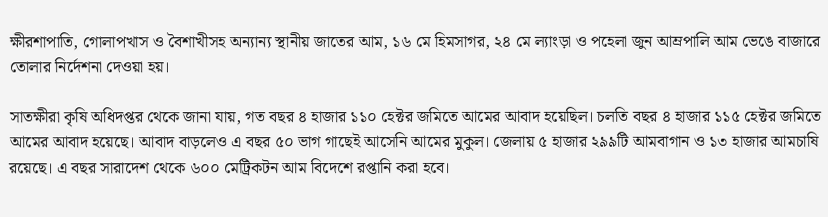ক্ষীরশাপাতি, গোলাপখাস ও বৈশাখীসহ অন্যান্য স্থানীয় জাতের আম, ১৬ মে হিমসাগর, ২৪ মে ল্যাংড়া ও পহেলা জুন আম্রপালি আম ভেঙে বাজারে তোলার নির্দেশনা দেওয়া হয়।

সাতক্ষীরা কৃষি অধিদপ্তর থেকে জানা যায়, গত বছর ৪ হাজার ১১০ হেক্টর জমিতে আমের আবাদ হয়েছিল। চলতি বছর ৪ হাজার ১১৫ হেক্টর জমিতে আমের আবাদ হয়েছে। আবাদ বাড়লেও এ বছর ৫০ ভাগ গাছেই আসেনি আমের মুকুল। জেলায় ৫ হাজার ২৯৯টি আমবাগান ও ১৩ হাজার আমচাষি রয়েছে। এ বছর সারাদেশ থেকে ৬০০ মেট্রিকটন আম বিদেশে রপ্তানি করা হবে।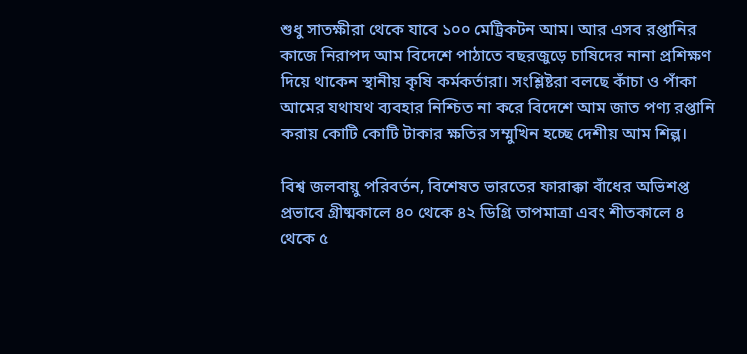শুধু সাতক্ষীরা থেকে যাবে ১০০ মেট্রিকটন আম। আর এসব রপ্তানির কাজে নিরাপদ আম বিদেশে পাঠাতে বছরজুড়ে চাষিদের নানা প্রশিক্ষণ দিয়ে থাকেন স্থানীয় কৃষি কর্মকর্তারা। সংশ্লিষ্টরা বলছে কাঁচা ও পাঁকা আমের যথাযথ ব্যবহার নিশ্চিত না করে বিদেশে আম জাত পণ্য রপ্তানি করায় কোটি কোটি টাকার ক্ষতির সম্মুখিন হচ্ছে দেশীয় আম শিল্প।

বিশ্ব জলবায়ু পরিবর্তন, বিশেষত ভারতের ফারাক্কা বাঁধের অভিশপ্ত প্রভাবে গ্রীষ্মকালে ৪০ থেকে ৪২ ডিগ্রি তাপমাত্রা এবং শীতকালে ৪ থেকে ৫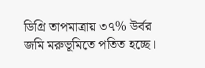ডিগ্রি তাপমাত্রায় ৩৭% উর্বর জমি মরুভূমিতে পতিত হচ্ছে।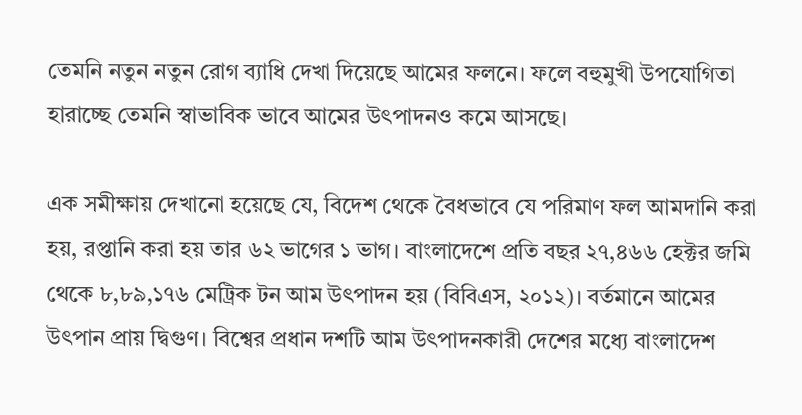তেমনি নতুন নতুন রোগ ব্যাধি দেখা দিয়েছে আমের ফলনে। ফলে বহুমুখী উপযোগিতা হারাচ্ছে তেমনি স্বাভাবিক ভাবে আমের উৎপাদনও কমে আসছে।

এক সমীক্ষায় দেখানো হয়েছে যে, বিদেশ থেকে বৈধভাবে যে পরিমাণ ফল আমদানি করা হয়, রপ্তানি করা হয় তার ৬২ ভাগের ১ ভাগ। বাংলাদেশে প্রতি বছর ২৭,৪৬৬ হেক্টর জমি থেকে ৮,৮৯,১৭৬ মেট্রিক টন আম উৎপাদন হয় (বিবিএস, ২০১২)। বর্তমানে আমের উৎপান প্রায় দ্বিগুণ। বিশ্বের প্রধান দশটি আম উৎপাদনকারী দেশের মধ্যে বাংলাদেশ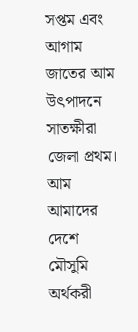সপ্তম এবং আগাম জাতের আম উৎপাদনে সাতক্ষীরা জেলা প্রথম। আম আমাদের দেশে মৌসুমি অর্থকরী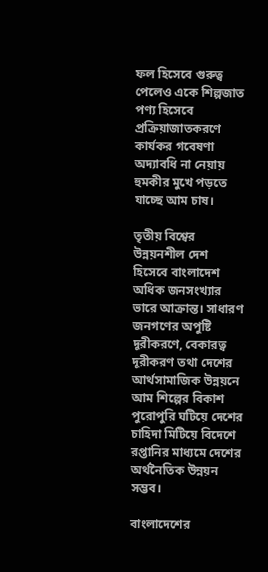ফল হিসেবে গুরুত্ব পেলেও একে শিল্পজাত পণ্য হিসেবে প্রক্রিয়াজাতকরণে কার্যকর গবেষণা অদ্যাবধি না নেয়ায় হুমকীর মুখে পড়তে যাচ্ছে আম চাষ।

তৃতীয় বিশ্বের উন্নয়নশীল দেশ হিসেবে বাংলাদেশ অধিক জনসংখ্যার ভারে আক্রান্ত। সাধারণ জনগণের অপুষ্টি দূরীকরণে, বেকারত্ব দূরীকরণ তথা দেশের আর্থসামাজিক উন্নয়নে আম শিল্পের বিকাশ পুরোপুরি ঘটিয়ে দেশের চাহিদা মিটিয়ে বিদেশে রপ্তানির মাধ্যমে দেশের অর্থনৈতিক উন্নয়ন সম্ভব।

বাংলাদেশের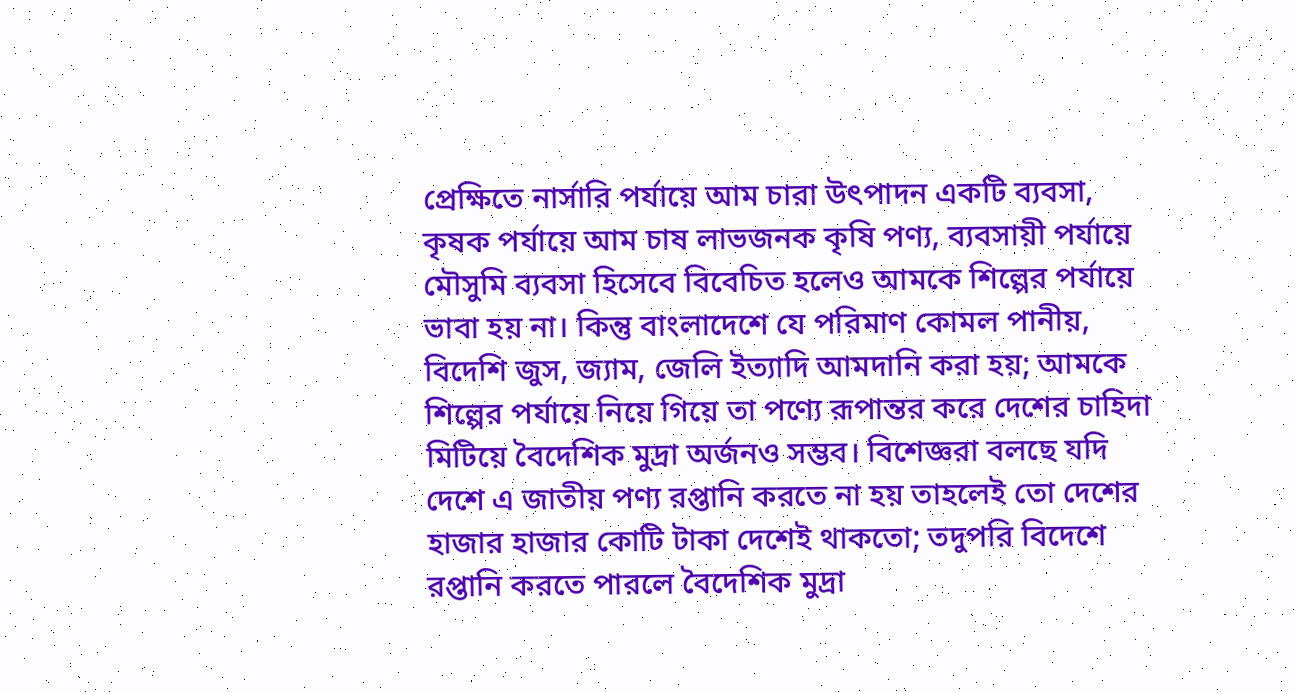প্রেক্ষিতে নার্সারি পর্যায়ে আম চারা উৎপাদন একটি ব্যবসা, কৃষক পর্যায়ে আম চাষ লাভজনক কৃষি পণ্য, ব্যবসায়ী পর্যায়ে মৌসুমি ব্যবসা হিসেবে বিবেচিত হলেও আমকে শিল্পের পর্যায়ে ভাবা হয় না। কিন্তু বাংলাদেশে যে পরিমাণ কোমল পানীয়, বিদেশি জুস, জ্যাম, জেলি ইত্যাদি আমদানি করা হয়; আমকে শিল্পের পর্যায়ে নিয়ে গিয়ে তা পণ্যে রূপান্তর করে দেশের চাহিদা মিটিয়ে বৈদেশিক মুদ্রা অর্জনও সম্ভব। বিশেজ্ঞরা বলছে যদি দেশে এ জাতীয় পণ্য রপ্তানি করতে না হয় তাহলেই তো দেশের হাজার হাজার কোটি টাকা দেশেই থাকতো; তদুপরি বিদেশে রপ্তানি করতে পারলে বৈদেশিক মুদ্রা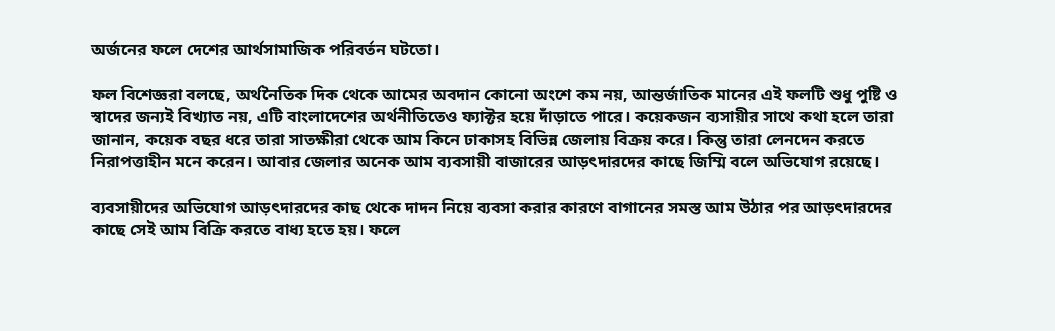অর্জনের ফলে দেশের আর্থসামাজিক পরিবর্তন ঘটতো।

ফল বিশেজ্ঞরা বলছে, অর্থনৈতিক দিক থেকে আমের অবদান কোনো অংশে কম নয়, আন্তর্জাতিক মানের এই ফলটি শুধু পুষ্টি ও স্বাদের জন্যই বিখ্যাত নয়, এটি বাংলাদেশের অর্থনীতিতেও ফ্যাক্টর হয়ে দাঁড়াতে পারে। কয়েকজন ব্যসায়ীর সাথে কথা হলে তারা জানান, কয়েক বছর ধরে তারা সাতক্ষীরা থেকে আম কিনে ঢাকাসহ বিভিন্ন জেলায় বিক্রয় করে। কিন্তু তারা লেনদেন করতে নিরাপত্তাহীন মনে করেন। আবার জেলার অনেক আম ব্যবসায়ী বাজারের আড়ৎদারদের কাছে জিম্মি বলে অভিযোগ রয়েছে।

ব্যবসায়ীদের অভিযোগ আড়ৎদারদের কাছ থেকে দাদন নিয়ে ব্যবসা করার কারণে বাগানের সমস্ত আম উঠার পর আড়ৎদারদের কাছে সেই আম বিক্রি করতে বাধ্য হতে হয়। ফলে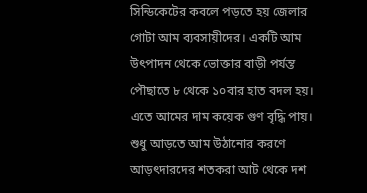সিন্ডিকেটের কবলে পড়তে হয় জেলার গোটা আম ব্যবসায়ীদের। একটি আম উৎপাদন থেকে ভোক্তার বাড়ী পর্যন্ত পৌছাতে ৮ থেকে ১০বার হাত বদল হয়। এতে আমের দাম কয়েক গুণ বৃদ্ধি পায়। শুধু আড়তে আম উঠানোর করণে আড়ৎদারদের শতকরা আট থেকে দশ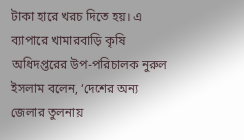টাকা হারে খরচ দিতে হয়। এ ব্যাপারে খামারবাড়ি কৃষি অধিদপ্তরের উপ-পরিচালক নুরুল ইসলাম বলেন, ‘দেশের অন্য জেলার তুলনায়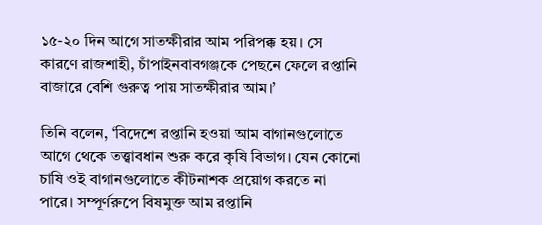১৫-২০ দিন আগে সাতক্ষীরার আম পরিপক্ক হয়। সে কারণে রাজশাহী, চাঁপাইনবাবগঞ্জকে পেছনে ফেলে রপ্তানি বাজারে বেশি গুরুত্ব পায় সাতক্ষীরার আম।’

তিনি বলেন, ‘বিদেশে রপ্তানি হওয়া আম বাগানগুলোতে আগে থেকে তত্ত্বাবধান শুরু করে কৃষি বিভাগ। যেন কোনো চাষি ওই বাগানগুলোতে কীটনাশক প্রয়োগ করতে না পারে। সম্পূর্ণরুপে বিষমুক্ত আম রপ্তানি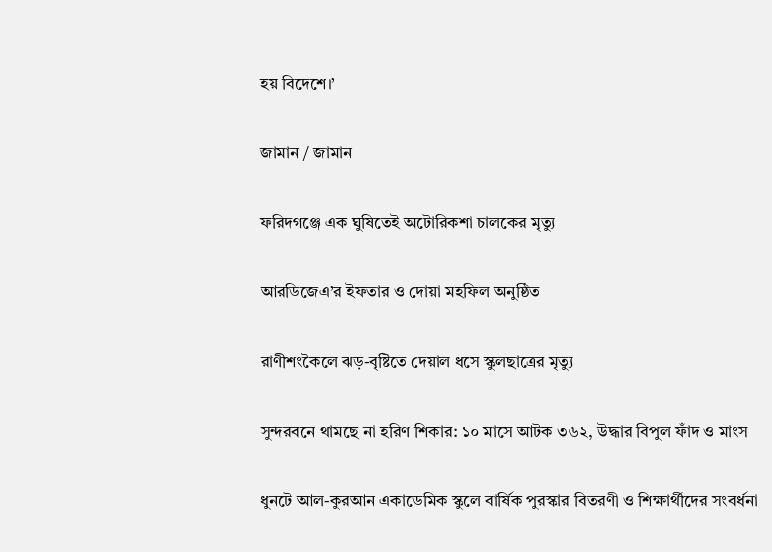হয় বিদেশে।’

জামান / জামান

ফরিদগঞ্জে এক ঘুষিতেই অটোরিকশা চালকের মৃত্যু

আরডিজেএ’র ইফতার ও দোয়া মহফিল অনুষ্ঠিত

রাণীশংকৈলে ঝড়-বৃষ্টিতে দেয়াল ধসে স্কুলছাত্রের মৃত্যু

সুন্দরবনে থামছে না হরিণ শিকার: ১০ মাসে আটক ৩৬২, উদ্ধার বিপুল ফাঁদ ও মাংস

ধুনটে আল-কুরআন একাডেমিক স্কুলে বার্ষিক পুরস্কার বিতরণী ও শিক্ষার্থীদের সংবর্ধনা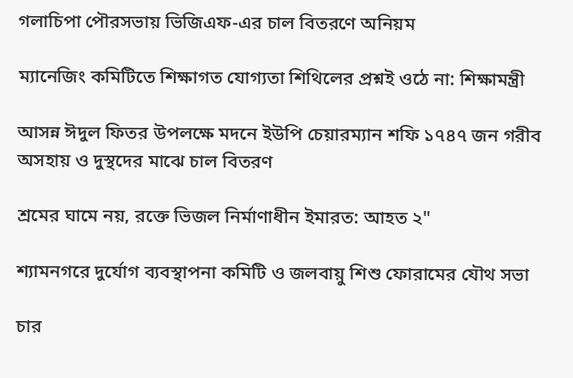গলাচিপা পৌরসভায় ভিজিএফ-এর চাল বিতরণে অনিয়ম

ম্যানেজিং কমিটিতে শিক্ষাগত যোগ্যতা শিথিলের প্রশ্নই ওঠে না: শিক্ষামন্ত্রী

আসন্ন ঈদুল ফিতর উপলক্ষে মদনে ইউপি চেয়ারম্যান শফি ১৭৪৭ জন গরীব অসহায় ও দুস্থদের মাঝে চাল বিতরণ

শ্রমের ঘামে নয়, রক্তে ভিজল নির্মাণাধীন ইমারত: আহত ২"

শ্যামনগরে দুর্যোগ ব্যবস্থাপনা কমিটি ও জলবায়ু শিশু ফোরামের যৌথ সভা

চার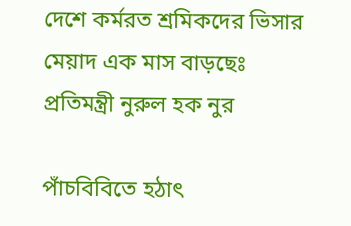দেশে কর্মরত শ্রমিকদের ভিসার মেয়াদ এক মাস বাড়ছেঃ প্রতিমন্ত্রী নুরুল হক নুর

পাঁচবিবিতে হঠাৎ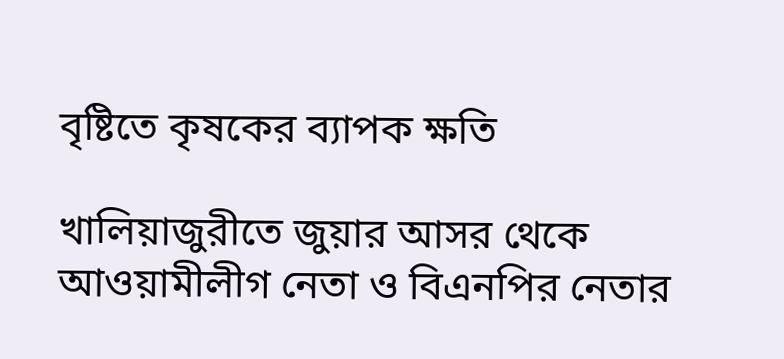বৃষ্টিতে কৃষকের ব্যাপক ক্ষতি

খালিয়াজুরীতে জুয়ার আসর থেকে আওয়ামীলীগ নেতা ও বিএনপির নেতার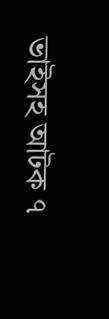ভাইসহ আটক ৭